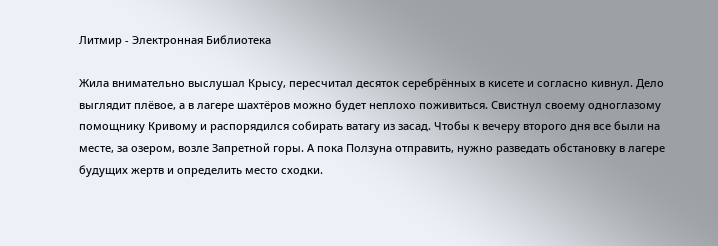Литмир - Электронная Библиотека

Жила внимательно выслушал Крысу, пересчитал десяток серебрённых в кисете и согласно кивнул. Дело выглядит плёвое, а в лагере шахтёров можно будет неплохо поживиться. Свистнул своему одноглазому помощнику Кривому и распорядился собирать ватагу из засад. Чтобы к вечеру второго дня все были на месте, за озером, возле Запретной горы. А пока Ползуна отправить, нужно разведать обстановку в лагере будущих жертв и определить место сходки.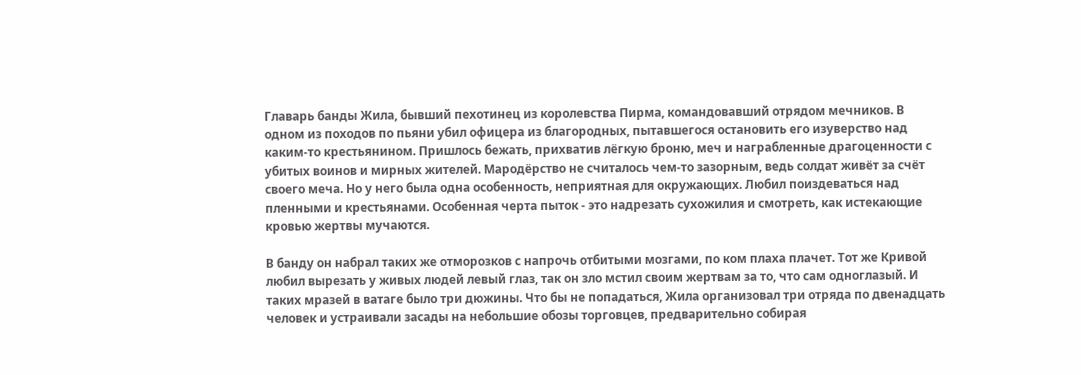Главарь банды Жила, бывший пехотинец из королевства Пирма, командовавший отрядом мечников. В одном из походов по пьяни убил офицера из благородных, пытавшегося остановить его изуверство над каким-то крестьянином. Пришлось бежать, прихватив лёгкую броню, меч и награбленные драгоценности с убитых воинов и мирных жителей. Мародёрство не считалось чем-то зазорным, ведь солдат живёт за счёт своего меча. Но у него была одна особенность, неприятная для окружающих. Любил поиздеваться над пленными и крестьянами. Особенная черта пыток - это надрезать сухожилия и смотреть, как истекающие кровью жертвы мучаются.

В банду он набрал таких же отморозков с напрочь отбитыми мозгами, по ком плаха плачет. Тот же Кривой любил вырезать у живых людей левый глаз, так он зло мстил своим жертвам за то, что сам одноглазый. И таких мразей в ватаге было три дюжины. Что бы не попадаться, Жила организовал три отряда по двенадцать человек и устраивали засады на небольшие обозы торговцев, предварительно собирая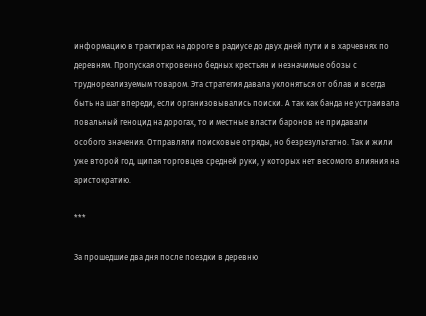информацию в трактирах на дороге в радиусе до двух дней пути и в харчевнях по деревням. Пропуская откровенно бедных крестьян и незначимые обозы с труднореализуемым товаром. Эта стратегия давала уклоняться от облав и всегда быть на шаг впереди, если организовывались поиски. А так как банда не устраивала повальный геноцид на дорогах, то и местные власти баронов не придавали особого значения. Отправляли поисковые отряды, но безрезультатно. Так и жили уже второй год, щипая торговцев средней руки, у которых нет весомого влияния на аристократию.

***

За прошедшие два дня после поездки в деревню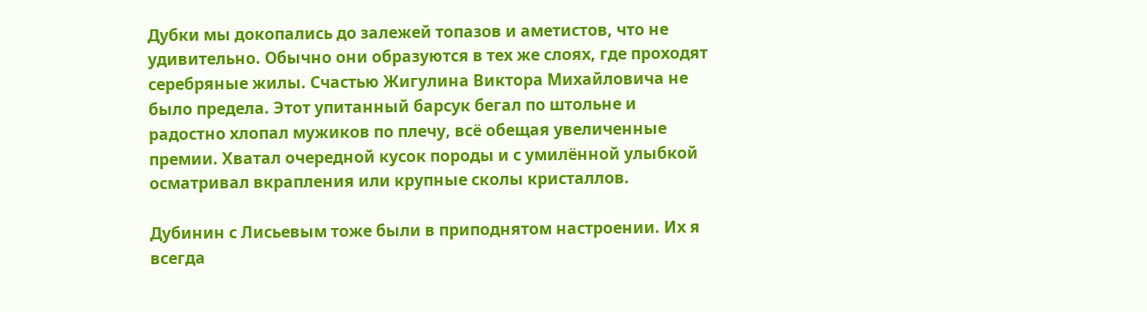Дубки мы докопались до залежей топазов и аметистов, что не удивительно. Обычно они образуются в тех же слоях, где проходят серебряные жилы. Счастью Жигулина Виктора Михайловича не было предела. Этот упитанный барсук бегал по штольне и радостно хлопал мужиков по плечу, всё обещая увеличенные премии. Хватал очередной кусок породы и с умилённой улыбкой осматривал вкрапления или крупные сколы кристаллов.

Дубинин с Лисьевым тоже были в приподнятом настроении. Их я всегда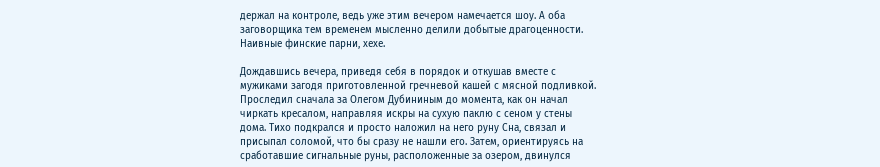держал на контроле, ведь уже этим вечером намечается шоу. А оба заговорщика тем временем мысленно делили добытые драгоценности. Наивные финские парни, хехе.

Дождавшись вечера, приведя себя в порядок и откушав вместе с мужиками загодя приготовленной гречневой кашей с мясной подливкой. Проследил сначала за Олегом Дубининым до момента, как он начал чиркать кресалом, направляя искры на сухую паклю с сеном у стены дома. Тихо подкрался и просто наложил на него руну Сна, связал и присыпал соломой, что бы сразу не нашли его. Затем, ориентируясь на сработавшие сигнальные руны, расположенные за озером, двинулся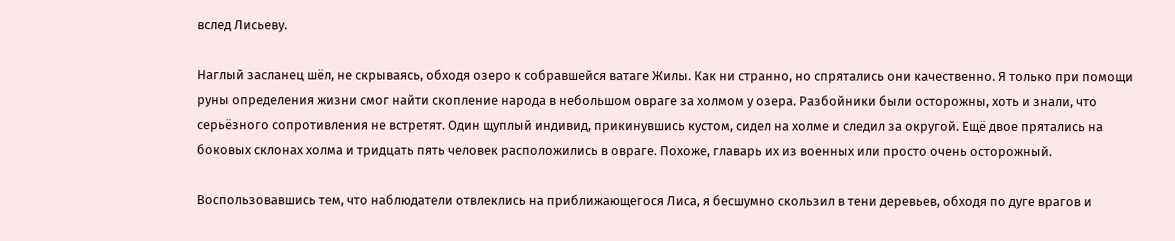вслед Лисьеву.

Наглый засланец шёл, не скрываясь, обходя озеро к собравшейся ватаге Жилы. Как ни странно, но спрятались они качественно. Я только при помощи руны определения жизни смог найти скопление народа в небольшом овраге за холмом у озера. Разбойники были осторожны, хоть и знали, что серьёзного сопротивления не встретят. Один щуплый индивид, прикинувшись кустом, сидел на холме и следил за округой. Ещё двое прятались на боковых склонах холма и тридцать пять человек расположились в овраге. Похоже, главарь их из военных или просто очень осторожный.

Воспользовавшись тем, что наблюдатели отвлеклись на приближающегося Лиса, я бесшумно скользил в тени деревьев, обходя по дуге врагов и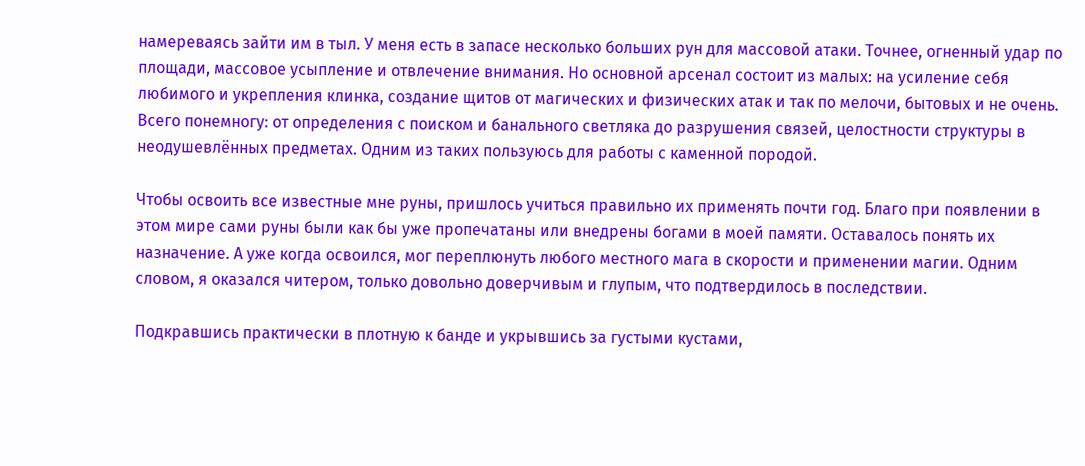намереваясь зайти им в тыл. У меня есть в запасе несколько больших рун для массовой атаки. Точнее, огненный удар по площади, массовое усыпление и отвлечение внимания. Но основной арсенал состоит из малых: на усиление себя любимого и укрепления клинка, создание щитов от магических и физических атак и так по мелочи, бытовых и не очень. Всего понемногу: от определения с поиском и банального светляка до разрушения связей, целостности структуры в неодушевлённых предметах. Одним из таких пользуюсь для работы с каменной породой.

Чтобы освоить все известные мне руны, пришлось учиться правильно их применять почти год. Благо при появлении в этом мире сами руны были как бы уже пропечатаны или внедрены богами в моей памяти. Оставалось понять их назначение. А уже когда освоился, мог переплюнуть любого местного мага в скорости и применении магии. Одним словом, я оказался читером, только довольно доверчивым и глупым, что подтвердилось в последствии.

Подкравшись практически в плотную к банде и укрывшись за густыми кустами,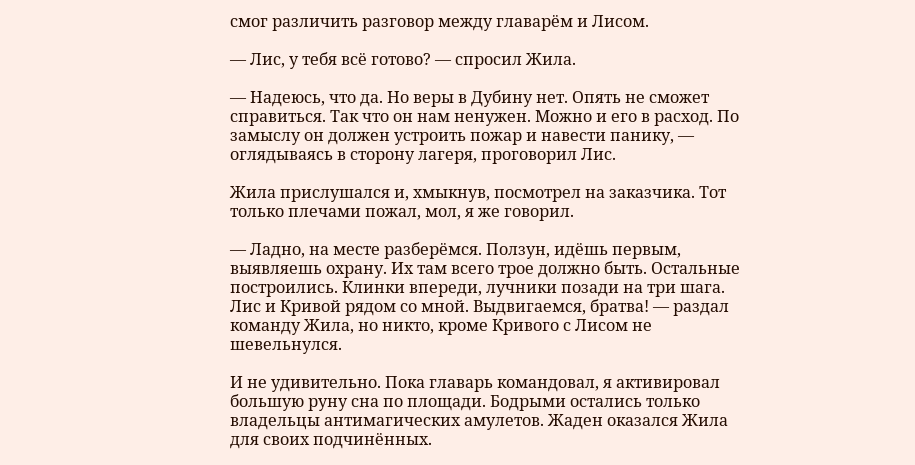смог различить разговор между главарём и Лисом.

— Лис, у тебя всё готово? — спросил Жила.

— Надеюсь, что да. Но веры в Дубину нет. Опять не сможет справиться. Так что он нам ненужен. Можно и его в расход. По замыслу он должен устроить пожар и навести панику, — оглядываясь в сторону лагеря, проговорил Лис.

Жила прислушался и, хмыкнув, посмотрел на заказчика. Тот только плечами пожал, мол, я же говорил.

— Ладно, на месте разберёмся. Ползун, идёшь первым, выявляешь охрану. Их там всего трое должно быть. Остальные построились. Клинки впереди, лучники позади на три шага. Лис и Кривой рядом со мной. Выдвигаемся, братва! — раздал команду Жила, но никто, кроме Кривого с Лисом не шевельнулся.

И не удивительно. Пока главарь командовал, я активировал большую руну сна по площади. Бодрыми остались только владельцы антимагических амулетов. Жаден оказался Жила для своих подчинённых.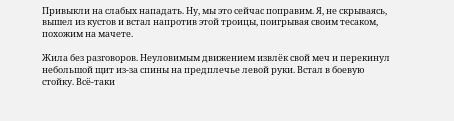Привыкли на слабых нападать. Ну, мы это сейчас поправим. Я, не скрываясь, вышел из кустов и встал напротив этой троицы, поигрывая своим тесаком, похожим на мачете.

Жила без разговоров. Неуловимым движением извлёк свой меч и перекинул небольшой щит из-за спины на предплечье левой руки. Встал в боевую стойку. Всё-таки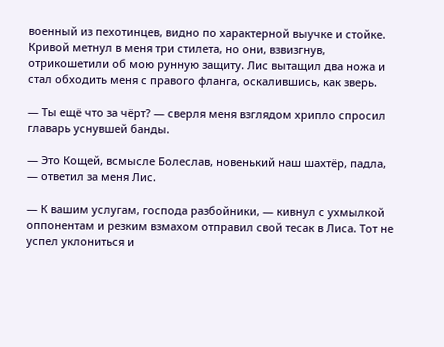военный из пехотинцев, видно по характерной выучке и стойке. Кривой метнул в меня три стилета, но они, взвизгнув, отрикошетили об мою рунную защиту. Лис вытащил два ножа и стал обходить меня с правого фланга, оскалившись, как зверь.

— Ты ещё что за чёрт? — сверля меня взглядом хрипло спросил главарь уснувшей банды.

— Это Кощей, всмысле Болеслав, новенький наш шахтёр, падла, — ответил за меня Лис.

— К вашим услугам, господа разбойники, — кивнул с ухмылкой оппонентам и резким взмахом отправил свой тесак в Лиса. Тот не успел уклониться и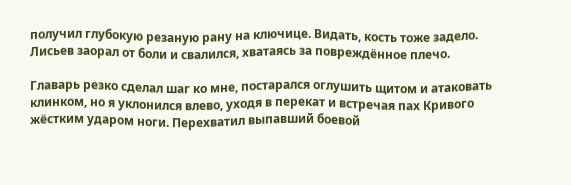получил глубокую резаную рану на ключице. Видать, кость тоже задело. Лисьев заорал от боли и свалился, хватаясь за повреждённое плечо.

Главарь резко сделал шаг ко мне, постарался оглушить щитом и атаковать клинком, но я уклонился влево, уходя в перекат и встречая пах Кривого жёстким ударом ноги. Перехватил выпавший боевой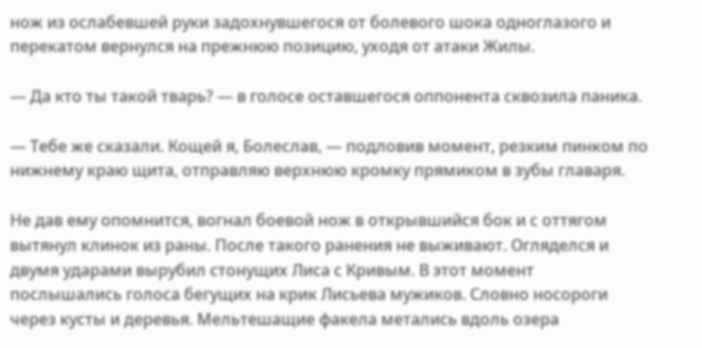нож из ослабевшей руки задохнувшегося от болевого шока одноглазого и перекатом вернулся на прежнюю позицию, уходя от атаки Жилы.

— Да кто ты такой тварь? — в голосе оставшегося оппонента сквозила паника.

— Тебе же сказали. Кощей я, Болеслав, — подловив момент, резким пинком по нижнему краю щита, отправляю верхнюю кромку прямиком в зубы главаря.

Не дав ему опомнится, вогнал боевой нож в открывшийся бок и с оттягом вытянул клинок из раны. После такого ранения не выживают. Огляделся и двумя ударами вырубил стонущих Лиса с Кривым. В этот момент послышались голоса бегущих на крик Лисьева мужиков. Словно носороги через кусты и деревья. Мельтешащие факела метались вдоль озера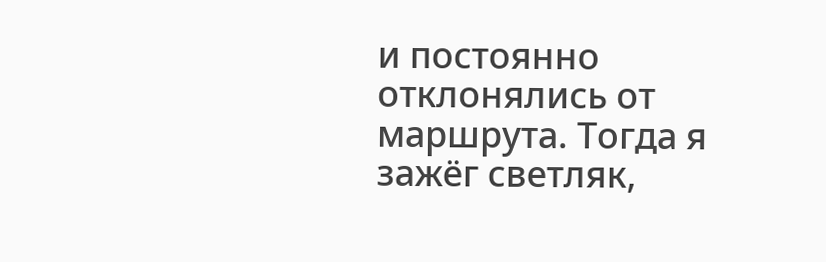и постоянно отклонялись от маршрута. Тогда я зажёг светляк,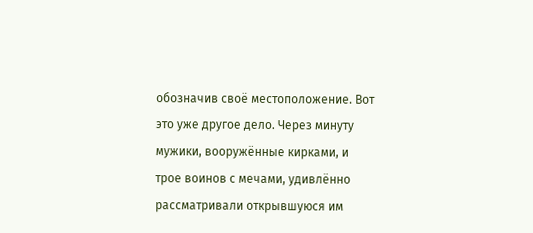обозначив своё местоположение. Вот это уже другое дело. Через минуту мужики, вооружённые кирками, и трое воинов с мечами, удивлённо рассматривали открывшуюся им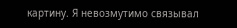картину. Я невозмутимо связывал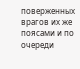поверженных врагов их же поясами и по очереди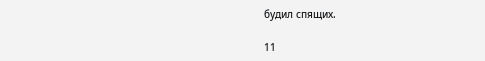будил спящих.

11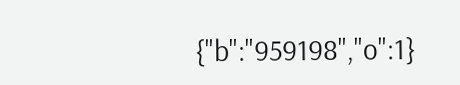{"b":"959198","o":1}